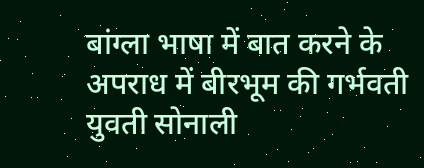बांग्ला भाषा में बात करने के अपराध में बीरभूम की गर्भवती युवती सोनाली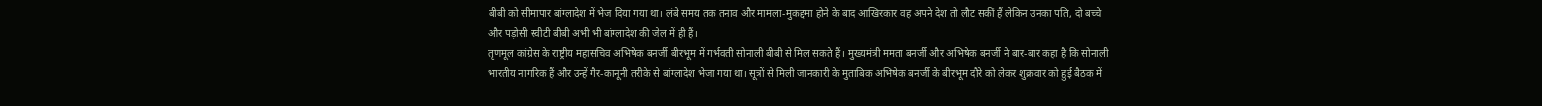बीबी को सीमापार बांग्लादेश में भेज दिया गया था। लंबे समय तक तनाव और मामला-मुकद्दमा होने के बाद आखिरकार वह अपने देश तो लौट सकीं हैं लेकिन उनका पति, दो बच्चे और पड़ोसी स्वीटी बीबी अभी भी बांग्लादेश की जेल में ही हैं।
तृणमूल कांग्रेस के राष्ट्रीय महासचिव अभिषेक बनर्जी बीरभूम में गर्भवती सोनाली बीबी से मिल सकते हैं। मुख्यमंत्री ममता बनर्जी और अभिषेक बनर्जी ने बार-बार कहा है कि सोनाली भारतीय नागरिक हैं और उन्हें गैर-कानूनी तरीके से बांग्लादेश भेजा गया था। सूत्रों से मिली जानकारी के मुताबिक अभिषेक बनर्जी के बीरभूम दौरे को लेकर शुक्रवार को हुई बैठक में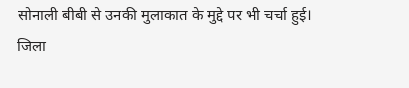सोनाली बीबी से उनकी मुलाकात के मुद्दे पर भी चर्चा हुई।
जिला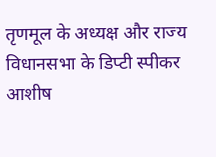तृणमूल के अध्यक्ष और राज्य विधानसभा के डिप्टी स्पीकर आशीष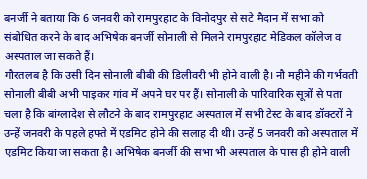बनर्जी ने बताया कि 6 जनवरी को रामपुरहाट के विनोदपुर से सटे मैदान में सभा को संबोधित करने के बाद अभिषेक बनर्जी सोनाली से मिलने रामपुरहाट मेडिकल कॉलेज व अस्पताल जा सकते हैं।
गौरतलब है कि उसी दिन सोनाली बीबी की डिलीवरी भी होने वाली है। नौ महीने की गर्भवती सोनाली बीबी अभी पाइकर गांव में अपने घर पर हैं। सोनाली के पारिवारिक सूत्रों से पता चला है कि बांग्लादेश से लौटने के बाद रामपुरहाट अस्पताल में सभी टेस्ट के बाद डॉक्टरों ने उन्हें जनवरी के पहले हफ्ते में एडमिट होने की सलाह दी थी। उन्हें 5 जनवरी को अस्पताल में एडमिट किया जा सकता है। अभिषेक बनर्जी की सभा भी अस्पताल के पास ही होने वाली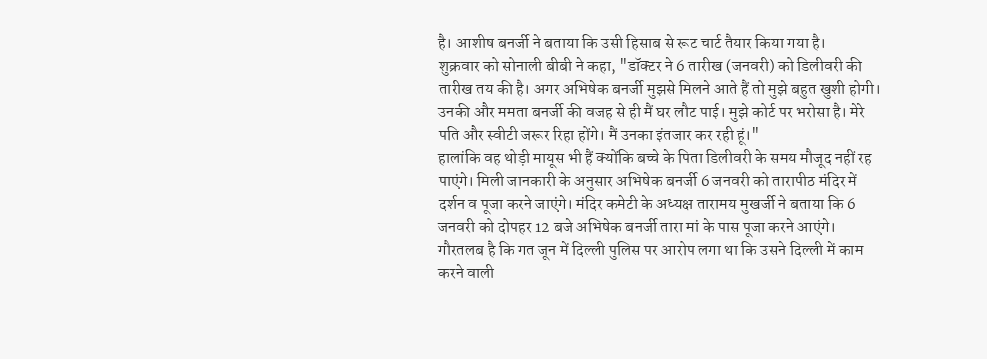है। आशीष बनर्जी ने बताया कि उसी हिसाब से रूट चार्ट तैयार किया गया है।
शुक्रवार को सोनाली बीबी ने कहा, "डॉक्टर ने 6 तारीख (जनवरी) को डिलीवरी की तारीख तय की है। अगर अभिषेक बनर्जी मुझसे मिलने आते हैं तो मुझे बहुत खुशी होगी। उनकी और ममता बनर्जी की वजह से ही मैं घर लौट पाई। मुझे कोर्ट पर भरोसा है। मेरे पति और स्वीटी जरूर रिहा होंगे। मैं उनका इंतजार कर रही हूं।"
हालांकि वह थोड़ी मायूस भी हैं क्योंकि बच्चे के पिता डिलीवरी के समय मौजूद नहीं रह पाएंगे। मिली जानकारी के अनुसार अभिषेक बनर्जी 6 जनवरी को तारापीठ मंदिर में दर्शन व पूजा करने जाएंगे। मंदिर कमेटी के अध्यक्ष तारामय मुखर्जी ने बताया कि 6 जनवरी को दोपहर 12 बजे अभिषेक बनर्जी तारा मां के पास पूजा करने आएंगे।
गौरतलब है कि गत जून में दिल्ली पुलिस पर आरोप लगा था कि उसने दिल्ली में काम करने वाली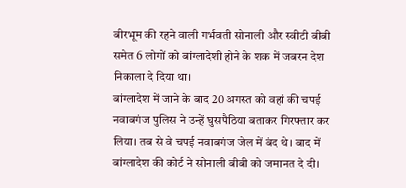बीरभूम की रहने वाली गर्भवती सोनाली और स्वीटी बीबी समेत 6 लोगों को बांग्लादेशी होने के शक में जबरन देश निकाला दे दिया था।
बांग्लादेश में जाने के बाद 20 अगस्त को वहां की चपई नवाबगंज पुलिस ने उन्हें घुसपैठिया बताकर गिरफ्तार कर लिया। तब से वे चपई नवाबगंज जेल में बंद थे। बाद में बांग्लादेश की कोर्ट ने सोनाली बीबी को जमानत दे दी।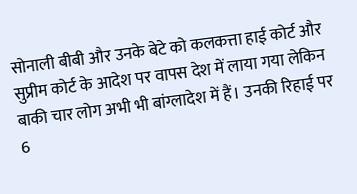सोनाली बीबी और उनके बेटे को कलकत्ता हाई कोर्ट और सुप्रीम कोर्ट के आदेश पर वापस देश में लाया गया लेकिन बाकी चार लोग अभी भी बांग्लादेश में हैं। उनकी रिहाई पर 6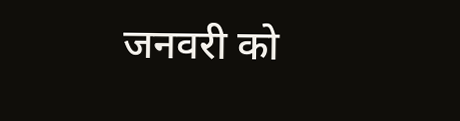जनवरी को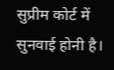सुप्रीम कोर्ट में सुनवाई होनी है।